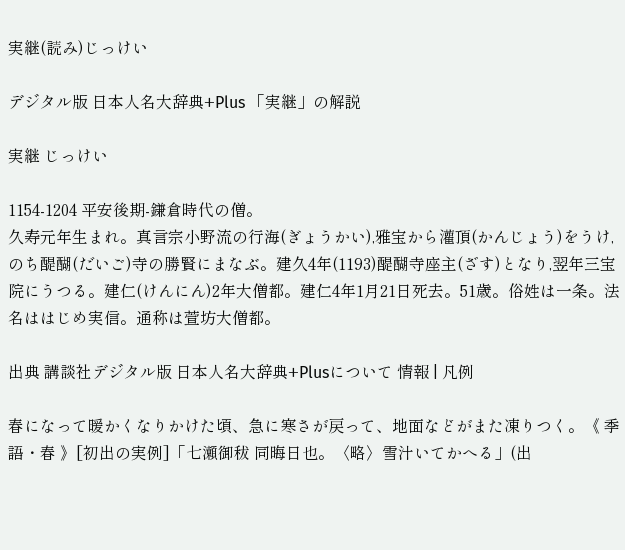実継(読み)じっけい

デジタル版 日本人名大辞典+Plus 「実継」の解説

実継 じっけい

1154-1204 平安後期-鎌倉時代の僧。
久寿元年生まれ。真言宗小野流の行海(ぎょうかい),雅宝から灌頂(かんじょう)をうけ,のち醍醐(だいご)寺の勝賢にまなぶ。建久4年(1193)醍醐寺座主(ざす)となり,翌年三宝院にうつる。建仁(けんにん)2年大僧都。建仁4年1月21日死去。51歳。俗姓は一条。法名ははじめ実信。通称は萱坊大僧都。

出典 講談社デジタル版 日本人名大辞典+Plusについて 情報 | 凡例

春になって暖かくなりかけた頃、急に寒さが戻って、地面などがまた凍りつく。《 季語・春 》[初出の実例]「七瀬御秡 同晦日也。〈略〉雪汁いてかへる」(出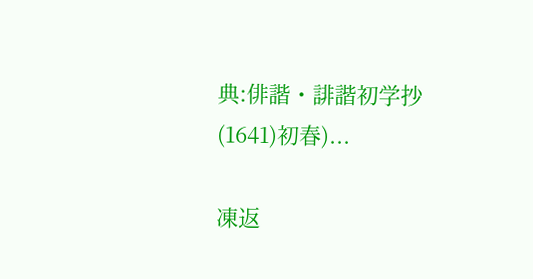典:俳諧・誹諧初学抄(1641)初春)...

凍返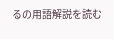るの用語解説を読む